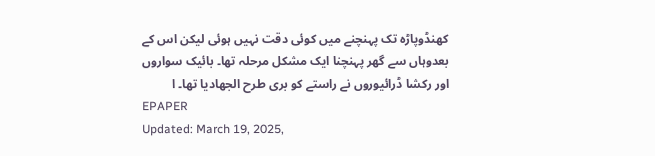کھنڈوپاڑہ تک پہنچنے میں کوئی دقت نہیں ہوئی لیکن اس کے بعدوہاں سے گھر پہنچنا ایک مشکل مرحلہ تھا۔ بائیک سواروں اور رکشا ڈرائیوروں نے راستے کو بری طرح الجھادیا تھا۔ ا
EPAPER
Updated: March 19, 2025,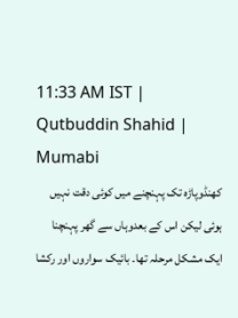11:33 AM IST | Qutbuddin Shahid | Mumabi
کھنڈوپاڑہ تک پہنچنے میں کوئی دقت نہیں ہوئی لیکن اس کے بعدوہاں سے گھر پہنچنا ایک مشکل مرحلہ تھا۔ بائیک سواروں اور رکشا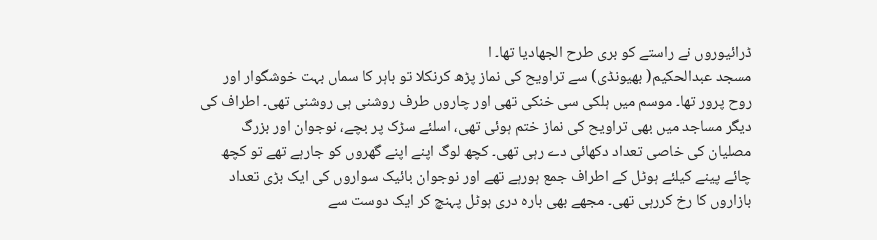ڈرائیوروں نے راستے کو بری طرح الجھادیا تھا۔ ا
مسجد عبدالحکیم( بھیونڈی) سے تراویح کی نماز پڑھ کرنکلا تو باہر کا سماں بہت خوشگوار اور روح پرور تھا۔ موسم میں ہلکی سی خنکی تھی اور چاروں طرف روشنی ہی روشنی تھی۔ اطراف کی دیگر مساجد میں بھی تراویح کی نماز ختم ہوئی تھی، اسلئے سڑک پر بچے، نوجوان اور بزرگ مصلیان کی خاصی تعداد دکھائی دے رہی تھی۔ کچھ لوگ اپنے اپنے گھروں کو جارہے تھے تو کچھ چائے پینے کیلئے ہوٹل کے اطراف جمع ہورہے تھے اور نوجوان بائیک سواروں کی ایک بڑی تعداد بازاروں کا رخ کررہی تھی۔ مجھے بھی بارہ دری ہوٹل پہنچ کر ایک دوست سے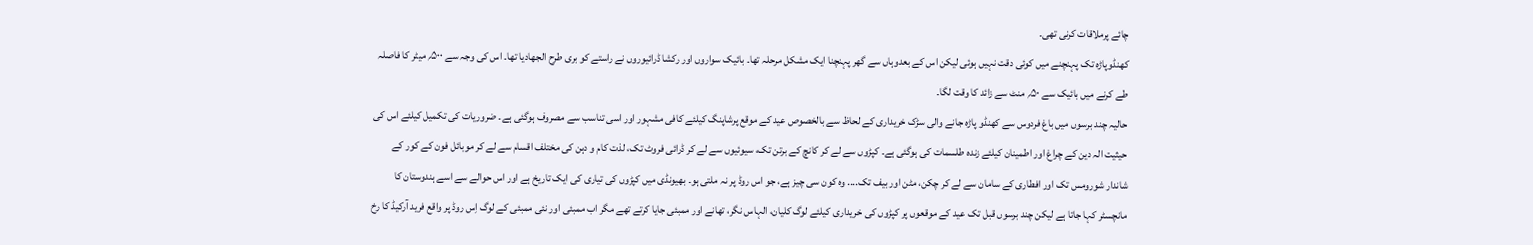چائے پرملاقات کرنی تھی۔
کھنڈوپاڑہ تک پہنچنے میں کوئی دقت نہیں ہوئی لیکن اس کے بعدوہاں سے گھر پہنچنا ایک مشکل مرحلہ تھا۔ بائیک سواروں اور رکشا ڈرائیوروں نے راستے کو بری طرح الجھادیا تھا۔ اس کی وجہ سے ۵۰۰؍ میٹر کا فاصلہ طے کرنے میں بائیک سے ۵۰؍ منٹ سے زائد کا وقت لگا۔
حالیہ چند برسوں میں باغ فردوس سے کھنڈو پاڑہ جانے والی سڑک خریداری کے لحاظ سے بالخصوص عید کے موقع پرشاپنگ کیلئے کافی مشہور اور اسی تناسب سے مصروف ہوگئی ہے۔ ضروریات کی تکمیل کیلئے اس کی حیثیت الہ دین کے چراغ اور اطمینان کیلئے زندہ طلسمات کی ہوگئی ہے۔ کپڑوں سے لے کر کانچ کے برتن تک، سیوئیوں سے لے کر ڈرائی فروٹ تک، لذت کام و دہن کی مختلف اقسام سے لے کر موبائل فون کے کور کے شاندار شورومس تک اور افطاری کے سامان سے لے کر چکن، مٹن اور بیف تک.... وہ کون سی چیز ہے، جو اس روڈ پر نہ ملتی ہو۔ بھیونڈی میں کپڑوں کی تیاری کی ایک تاریخ ہے اور اس حوالے سے اسے ہندوستان کا مانچسٹر کہا جاتا ہے لیکن چند برسوں قبل تک عید کے موقعوں پر کپڑوں کی خریداری کیلئے لوگ کلیان، الہاس نگر، تھانے اور ممبئی جایا کرتے تھے مگر اب ممبئی اور نئی ممبئی کے لوگ اِس روڈ پر واقع فرید آرکیڈ کا رخ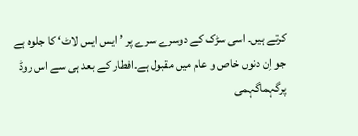کرتے ہیں۔ اسی سڑک کے دوسرے سرے پر ’ایس ایس لاٹ‘ کا جلوہ ہے جو اِن دنوں خاص و عام میں مقبول ہے۔افطار کے بعد ہی سے اس روڈ پرگہماگہمی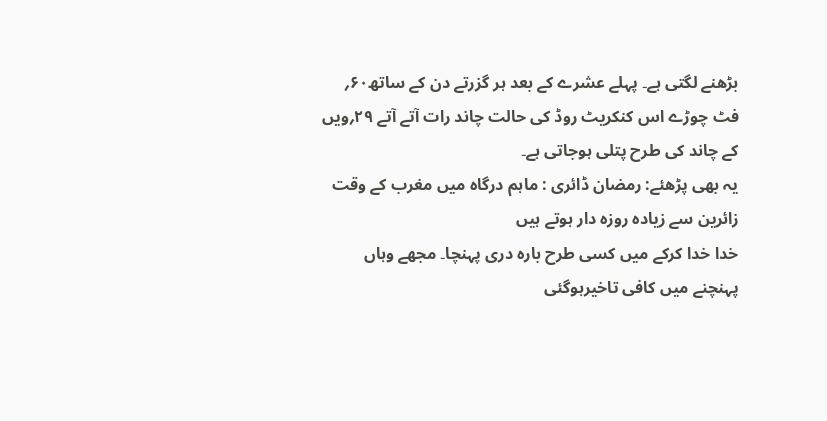بڑھنے لگتی ہے۔ پہلے عشرے کے بعد ہر گزرتے دن کے ساتھ۶۰؍ فٹ چوڑے اس کنکریٹ روڈ کی حالت چاند رات آتے آتے ۲۹؍ویں کے چاند کی طرح پتلی ہوجاتی ہے۔
یہ بھی پڑھئے: رمضان ڈائری : ماہم درگاہ میں مغرب کے وقت زائرین سے زیادہ روزہ دار ہوتے ہیں
خدا خدا کرکے میں کسی طرح بارہ دری پہنچا۔ مجھے وہاں پہنچنے میں کافی تاخیرہوگئی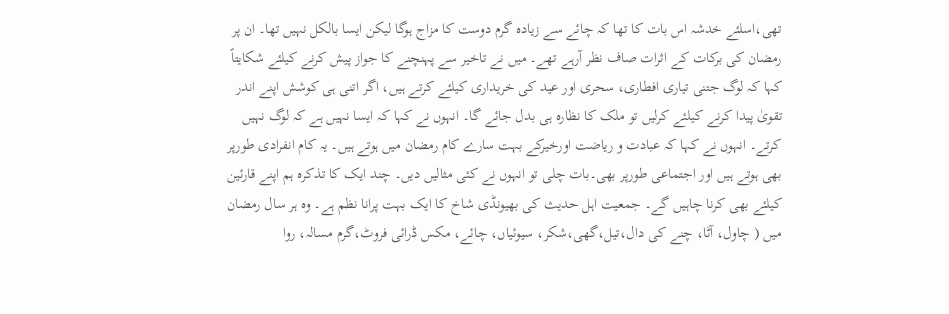تھی،اسلئے خدشہ اس بات کا تھا کہ چائے سے زیادہ گرم دوست کا مزاج ہوگا لیکن ایسا بالکل نہیں تھا۔ ان پر رمضان کی برکات کے اثرات صاف نظر آرہے تھے۔ میں نے تاخیر سے پہنچنے کا جواز پیش کرنے کیلئے شکایتاً کہا کہ لوگ جتنی تیاری افطاری، سحری اور عید کی خریداری کیلئے کرتے ہیں، اگر اتنی ہی کوشش اپنے اندر تقویٰ پیدا کرنے کیلئے کرلیں تو ملک کا نظارہ ہی بدل جائے گا۔ انہوں نے کہا کہ ایسا نہیں ہے کہ لوگ نہیں کرتے۔ انہوں نے کہا کہ عبادت و ریاضت اورخیرکے بہت سارے کام رمضان میں ہوتے ہیں۔ یہ کام انفرادی طورپر بھی ہوتے ہیں اور اجتماعی طورپر بھی۔بات چلی تو انہوں نے کئی مثالیں دیں۔ چند ایک کا تذکرہ ہم اپنے قارئین کیلئے بھی کرنا چاہیں گے۔ جمعیت اہل حدیث کی بھیونڈی شاخ کا ایک بہت پرانا نظم ہے۔ وہ ہر سال رمضان میں ( چاول، آٹا، چنے کی دال،تیل،گھی،شکر، سیوئیاں، چائے، مکس ڈرائی فروٹ،گرم مسالہ، روا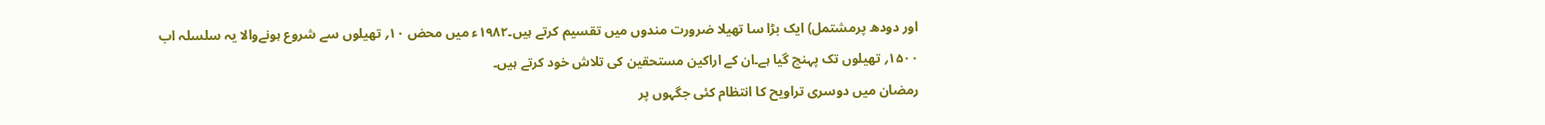اور دودھ پرمشتمل) ایک بڑا سا تھیلا ضرورت مندوں میں تقسیم کرتے ہیں۔۱۹۸۲ء میں محض ۱۰؍ تھیلوں سے شروع ہونےوالا یہ سلسلہ اب ۱۵۰۰؍ تھیلوں تک پہنچ گیا ہے۔ان کے اراکین مستحقین کی تلاش خود کرتے ہیں۔
رمضان میں دوسری تراویح کا انتظام کئی جگہوں پر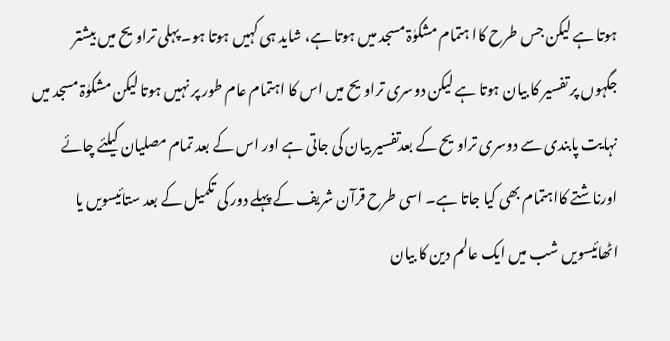ہوتا ہے لیکن جس طرح کاا ہتمام مشکوٰۃ مسجد میں ہوتا ہے، شاید ہی کہیں ہوتا ہو۔ پہلی تراویح میں بیشتر جگہوں پر تفسیر کا بیان ہوتا ہے لیکن دوسری تراویح میں اس کا اہتمام عام طور پر نہیں ہوتا لیکن مشکوٰۃ مسجد میں نہایت پابندی سے دوسری تراویح کے بعدتفسیر بیان کی جاتی ہے اور اس کے بعد تمام مصلیان کیلئے چائے اورناشتے کااہتمام بھی کیا جاتا ہے۔ اسی طرح قرآن شریف کے پہلے دور کی تکمیل کے بعد ستائیسویں یا اٹھائیسویں شب میں ایک عالم دین کا بیان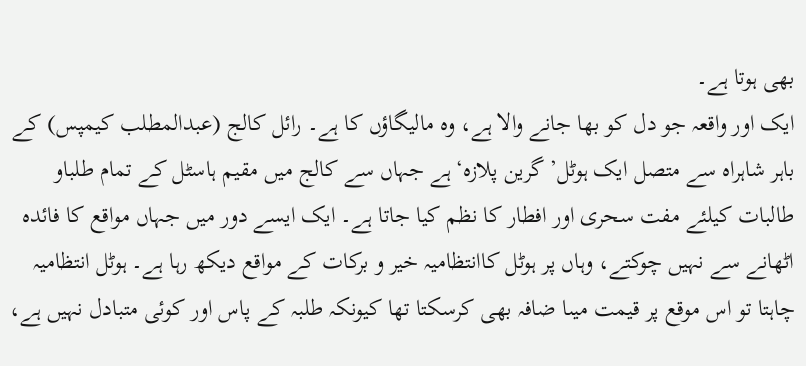بھی ہوتا ہے۔
ایک اور واقعہ جو دل کو بھا جانے والا ہے، وہ مالیگاؤں کا ہے۔ رائل کالج (عبدالمطلب کیمپس) کے باہر شاہراہ سے متصل ایک ہوٹل’گرین پلازہ‘ ہے جہاں سے کالج میں مقیم ہاسٹل کے تمام طلباو طالبات کیلئے مفت سحری اور افطار کا نظم کیا جاتا ہے۔ ایک ایسے دور میں جہاں مواقع کا فائدہ اٹھانے سے نہیں چوکتے، وہاں پر ہوٹل کاانتظامیہ خیر و برکات کے مواقع دیکھ رہا ہے۔ ہوٹل انتظامیہ چاہتا تو اس موقع پر قیمت میںا ضافہ بھی کرسکتا تھا کیونکہ طلبہ کے پاس اور کوئی متبادل نہیں ہے،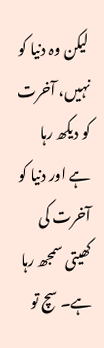لیکن وہ دنیا کو نہیں، آخرت کو دیکھ رہا ہے اور دنیا کو آخرت کی کھیتی سمجھ رہا ہے۔ سچ تو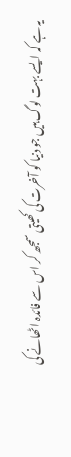یہ ہے کہ ایسے بہت لوگ ہیں جو دنیا کو آخرت کی کھیتی سمجھ کر اس سے فائدہ اٹھانے کی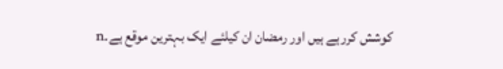کوشش کررہے ہیں اور رمضان ان کیلئے ایک بہترین موقع ہے۔n